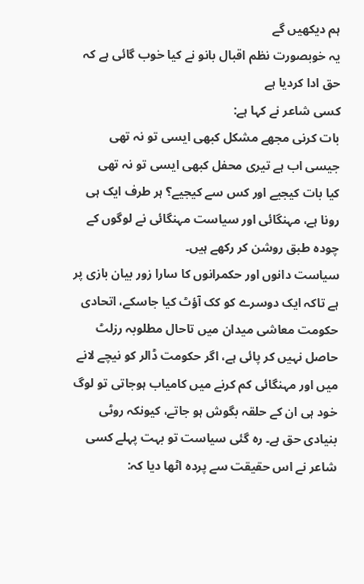ہم دیکھیں گے
یہ خوبصورت نظم اقبال بانو نے کیا خوب گائی ہے کہ حق ادا کردیا ہے
کسی شاعر نے کہا ہے:
بات کرنی مجھے مشکل کبھی ایسی تو نہ تھی
جیسی اب ہے تیری محفل کبھی ایسی تو نہ تھی
کیا بات کیجیے اور کس سے کیجیے؟ ہر طرف ایک ہی رونا ہے، مہنگائی اور سیاست مہنگائی نے لوگوں کے چودہ طبق روشن کر رکھے ہیں۔
سیاست دانوں اور حکمرانوں کا سارا زور بیان بازی پر ہے تاکہ ایک دوسرے کو کک آؤٹ کیا جاسکے، اتحادی حکومت معاشی میدان میں تاحال مطلوبہ رزلٹ حاصل نہیں کر پائی ہے، اگر حکومت ڈالر کو نیچے لانے میں اور مہنگائی کم کرنے میں کامیاب ہوجاتی تو لوگ خود ہی ان کے حلقہ بگوش ہو جاتے، کیونکہ روٹی بنیادی حق ہے۔ رہ گئی سیاست تو بہت پہلے کسی شاعر نے اس حقیقت سے پردہ اٹھا دیا کہ: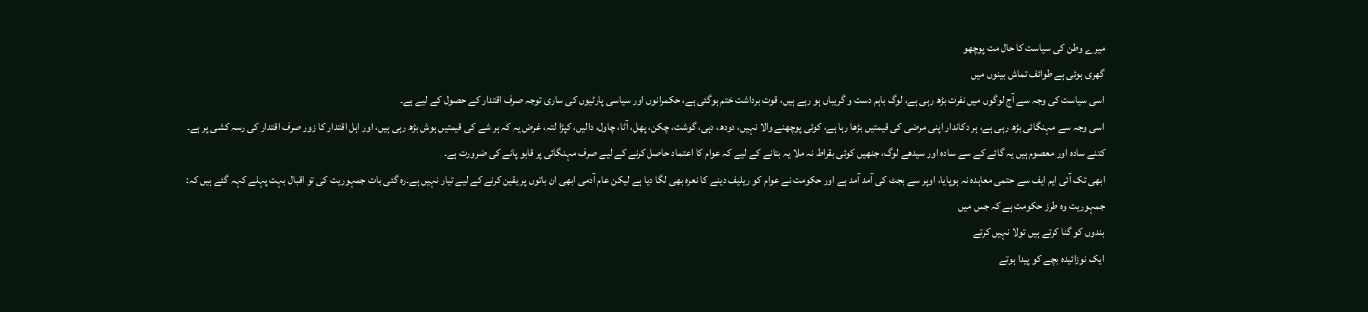میرے وطن کی سیاست کا حال مت پوچھو
گھری ہوئی ہے طوائف تماش بینوں میں
اسی سیاست کی وجہ سے آج لوگوں میں نفرت بڑھ رہی ہے، لوگ باہم دست و گریباں ہو رہے ہیں، قوت برداشت ختم ہوگئی ہے، حکمرانوں اور سیاسی پارٹیوں کی ساری توجہ صرف اقتدار کے حصول کے لیے ہے۔
اسی وجہ سے مہنگائی بڑھ رہی ہے، ہر دکاندار اپنی مرضی کی قیمتیں بڑھا رہا ہے، کوئی پوچھنے والا نہیں، دودھ، دہی، گوشت، چکن، پھل، آٹا، چاول، دالیں، کپڑا لتہ، غرض یہ کہ ہر شے کی قیمتیں ہوش بڑھ رہی ہیں، اور اہل اقتدار کا زور صرف اقتدار کی رسہ کشی پر ہے۔
کتنے سادہ اور معصوم ہیں یہ گائے کے سے سادہ اور سیدھے لوگ، جنھیں کوئی بقراط نہ ملا یہ بتانے کے لیے کہ عوام کا اعتماد حاصل کرنے کے لیے صرف مہنگائی پر قابو پانے کی ضرورت ہے۔
ابھی تک آئی ایم ایف سے حتمی معاہدہ نہ ہوپایا، اوپر سے بجٹ کی آمد آمد ہے اور حکومت نے عوام کو ریلیف دینے کا نعرہ بھی لگا دیا ہے لیکن عام آدمی ابھی ان باتوں پر یقین کرنے کے لیے تیار نہیں ہے۔رہ گئی بات جمہوریت کی تو اقبال بہت پہلے کہہ گئے ہیں کہ:
جمہوریت وہ طرز حکومت ہے کہ جس میں
بندوں کو گنا کرتے ہیں تولا نہیں کرتے
ایک نوزائیدہ بچے کو پیدا ہوتے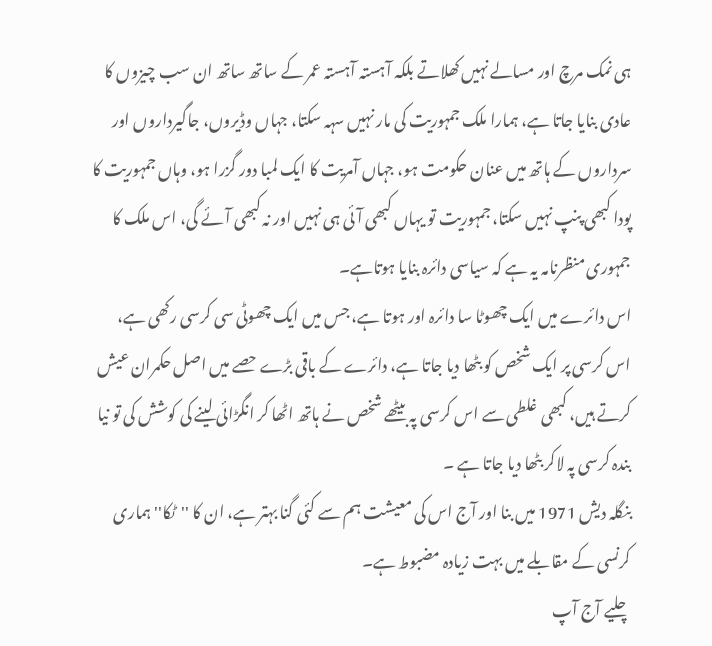ہی نمک مرچ اور مسالے نہیں کھلاتے بلکہ آہستہ آہستہ عمر کے ساتھ ساتھ ان سب چیزوں کا عادی بنایا جاتا ہے، ہمارا ملک جمہوریت کی مار نہیں سہہ سکتا، جہاں وڈیروں، جاگیرداروں اور سرداروں کے ہاتھ میں عنان حکومت ہو، جہاں آمریت کا ایک لمبا دور گزرا ہو، وہاں جمہوریت کا پودا کبھی پنپ نہیں سکتا، جمہوریت تو یہاں کبھی آئی ہی نہیں اور نہ کبھی آئے گی، اس ملک کا جمہوری منظرنامہ یہ ہے کہ سیاسی دائرہ بنایا ہوتاہے۔
اس دائرے میں ایک چھوٹا سا دائرہ اور ہوتا ہے، جس میں ایک چھوٹی سی کرسی رکھی ہے، اس کرسی پر ایک شخص کو بٹھا دیا جاتا ہے، دائرے کے باقی بڑے حصے میں اصل حکمران عیش کرتے ہیں، کبھی غلطی سے اس کرسی پہ بیٹھے شخص نے ہاتھ اٹھا کر انگڑائی لینے کی کوشش کی تو نیا بندہ کرسی پہ لاکر بٹھا دیا جاتا ہے ۔
بنگلہ دیش 1971 میں بنا اور آج اس کی معیشت ہم سے کئی گنا بہتر ہے، ان کا ''ٹکا'' ہماری کرنسی کے مقابلے میں بہت زیادہ مضبوط ہے۔
چلیے آج آپ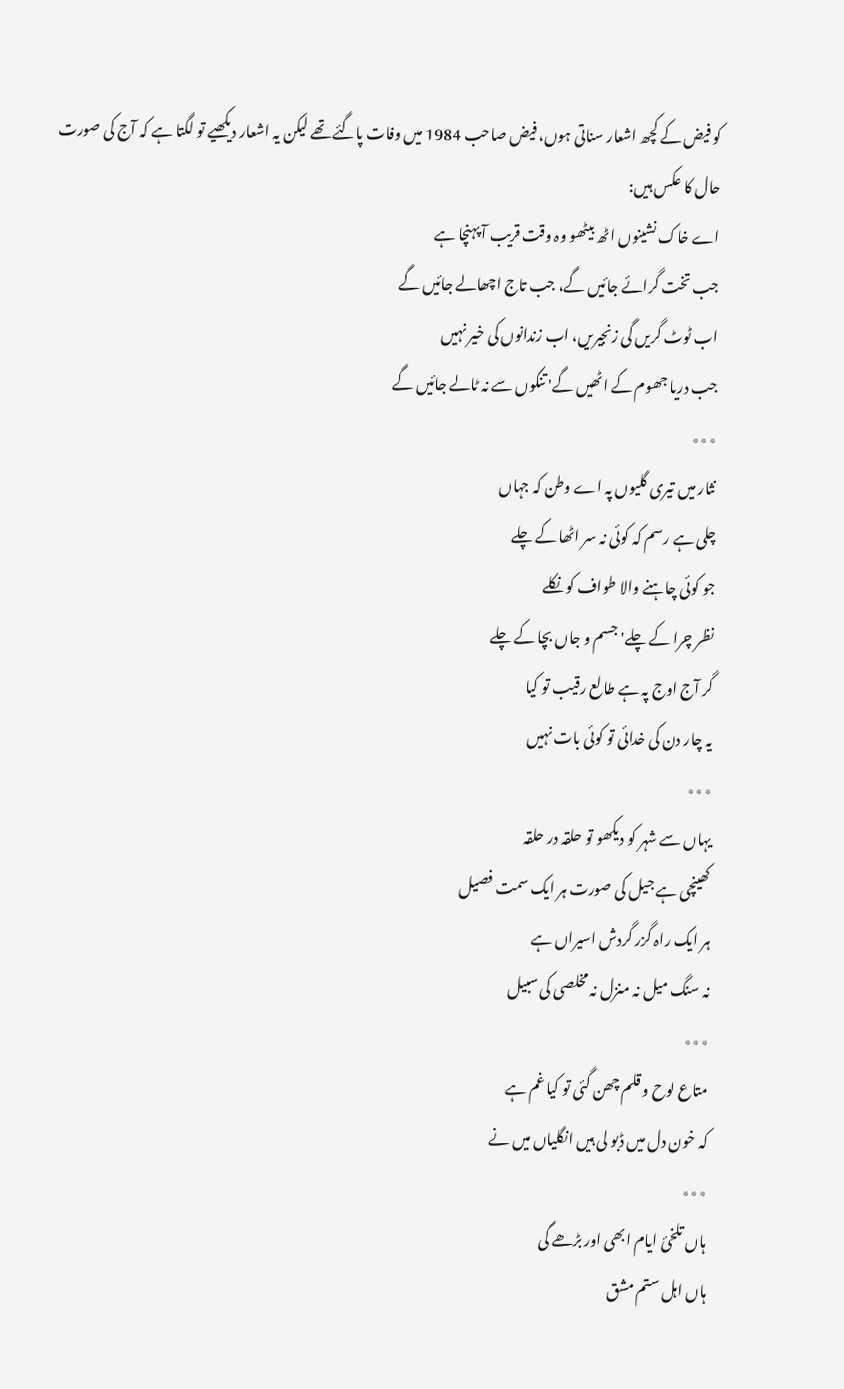کو فیض کے کچھ اشعار سناتی ہوں، فیض صاحب 1984 میں وفات پاگئے تھے لیکن یہ اشعار دیکھیے تو لگتا ہے کہ آج کی صورت حال کا عکس ہیں:
اے خاک نشینوں اٹھ بیٹھو وہ وقت قریب آ پہنچا ہے
جب تخت گرائے جائیں گے، جب تاج اچھالے جائیں گے
اب ٹوٹ گریں گی زنجیریں، اب زندانوں کی خیر نہیں
جب دریا جھوم کے اٹھیں گے' تنکوں سے نہ ٹالے جائیں گے
٭٭٭
نثار میں تیری گلیوں پہ اے وطن کہ جہاں
چلی ہے رسم کہ کوئی نہ سر اٹھا کے چلے
جو کوئی چاہنے والا طواف کو نکلے
نظر چرا کے چلے' جسم و جاں بچا کے چلے
گر آج اوج پہ ہے طالع رقیب تو کیا
یہ چار دن کی خدائی تو کوئی بات نہیں
٭٭٭
یہاں سے شہر کو دیکھو تو حلقہ در حلقہ
کھینچی ہے جیل کی صورت ہر ایک سمت فصیل
ہر ایک راہ گزر گردش اسیراں ہے
نہ سنگ میل نہ منزل نہ مخلصی کی سبیل
٭٭٭
متاع لوح و قلم چھن گئی تو کیا غم ہے
کہ خون دل میں ڈبو لی ہیں انگلیاں میں نے
٭٭٭
ہاں تلخیٔ ایام ابھی اور بڑھے گی
ہاں اہل ستم مشق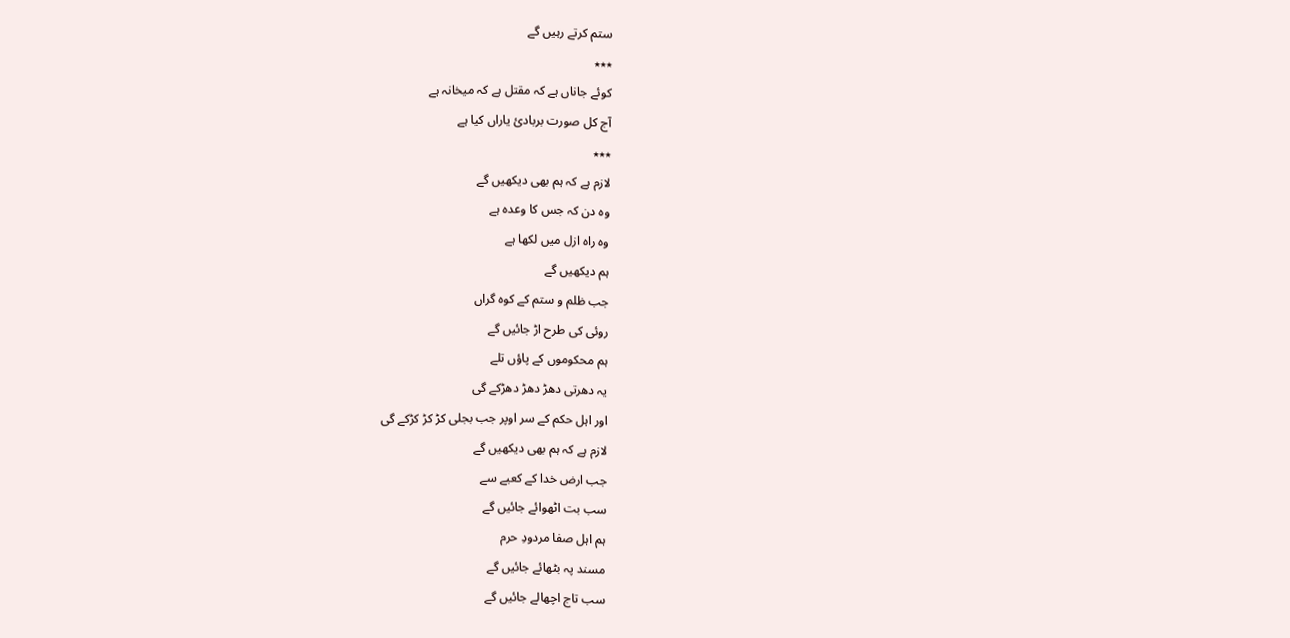ستم کرتے رہیں گے
٭٭٭
کوئے جاناں ہے کہ مقتل ہے کہ میخانہ ہے
آج کل صورت بربادیٔ یاراں کیا ہے
٭٭٭
لازم ہے کہ ہم بھی دیکھیں گے
وہ دن کہ جس کا وعدہ ہے
وہ راہ ازل میں لکھا ہے
ہم دیکھیں گے
جب ظلم و ستم کے کوہ گراں
روئی کی طرح اڑ جائیں گے
ہم محکوموں کے پاؤں تلے
یہ دھرتی دھڑ دھڑ دھڑکے گی
اور اہل حکم کے سر اوپر جب بجلی کڑ کڑ کڑکے گی
لازم ہے کہ ہم بھی دیکھیں گے
جب ارض خدا کے کعبے سے
سب بت اٹھوائے جائیں گے
ہم اہل صفا مردودِ حرم
مسند پہ بٹھائے جائیں گے
سب تاج اچھالے جائیں گے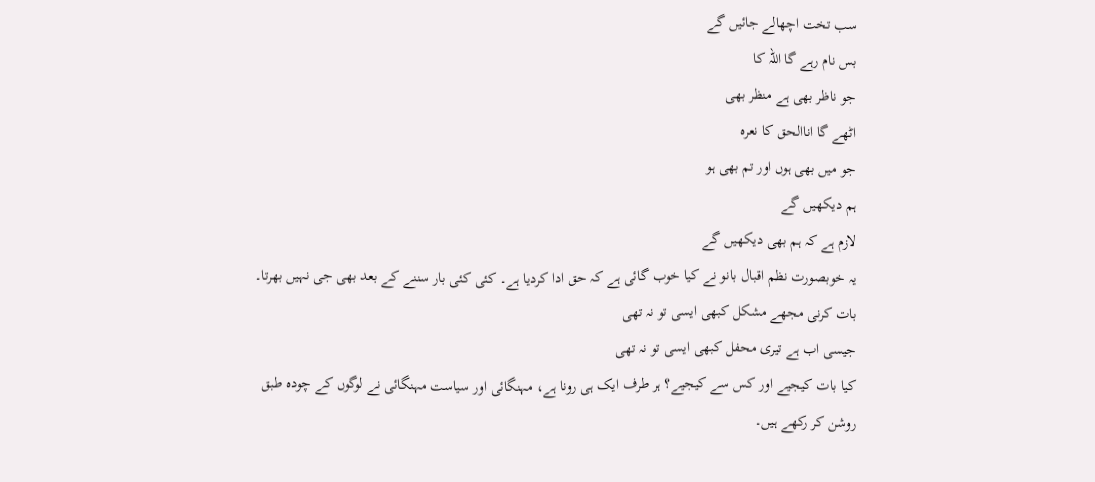سب تخت اچھالے جائیں گے
بس نام رہے گا اللہ کا
جو ناظر بھی ہے منظر بھی
اٹھے گا اناالحق کا نعرہ
جو میں بھی ہوں اور تم بھی ہو
ہم دیکھیں گے
لازم ہے کہ ہم بھی دیکھیں گے
یہ خوبصورت نظم اقبال بانو نے کیا خوب گائی ہے کہ حق ادا کردیا ہے۔ کئی کئی بار سننے کے بعد بھی جی نہیں بھرتا۔
بات کرنی مجھے مشکل کبھی ایسی تو نہ تھی
جیسی اب ہے تیری محفل کبھی ایسی تو نہ تھی
کیا بات کیجیے اور کس سے کیجیے؟ ہر طرف ایک ہی رونا ہے، مہنگائی اور سیاست مہنگائی نے لوگوں کے چودہ طبق روشن کر رکھے ہیں۔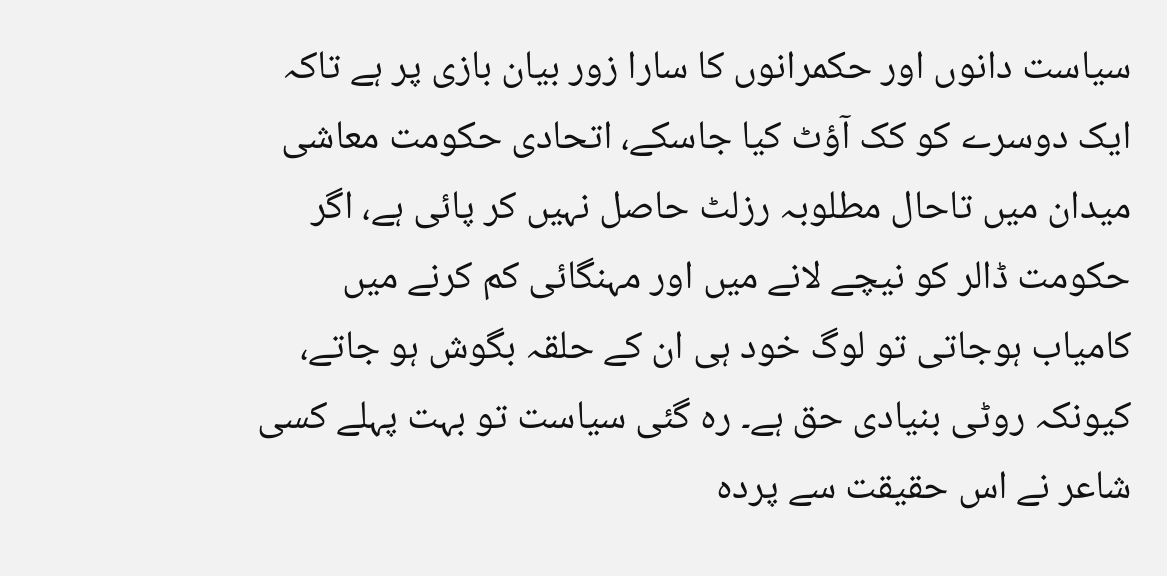سیاست دانوں اور حکمرانوں کا سارا زور بیان بازی پر ہے تاکہ ایک دوسرے کو کک آؤٹ کیا جاسکے، اتحادی حکومت معاشی میدان میں تاحال مطلوبہ رزلٹ حاصل نہیں کر پائی ہے، اگر حکومت ڈالر کو نیچے لانے میں اور مہنگائی کم کرنے میں کامیاب ہوجاتی تو لوگ خود ہی ان کے حلقہ بگوش ہو جاتے، کیونکہ روٹی بنیادی حق ہے۔ رہ گئی سیاست تو بہت پہلے کسی شاعر نے اس حقیقت سے پردہ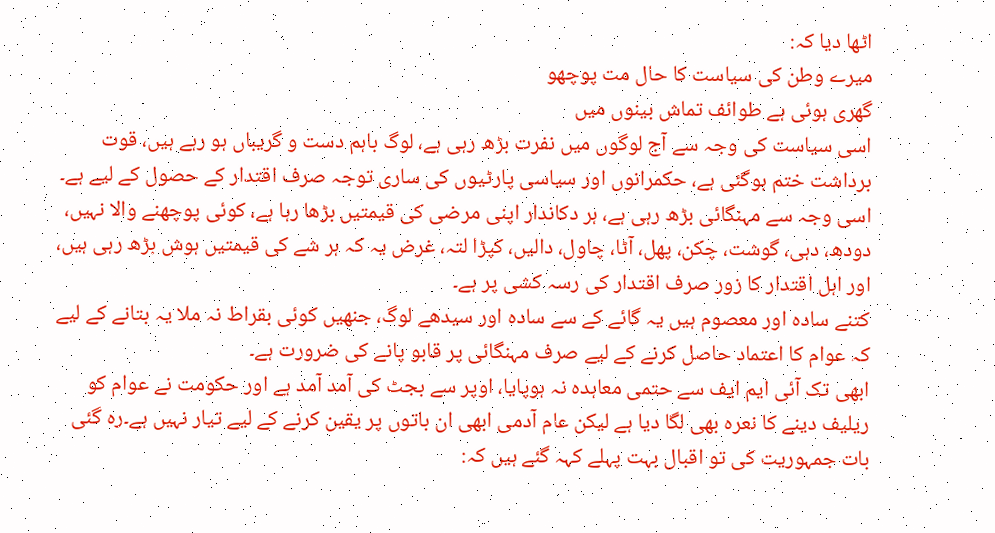اٹھا دیا کہ:
میرے وطن کی سیاست کا حال مت پوچھو
گھری ہوئی ہے طوائف تماش بینوں میں
اسی سیاست کی وجہ سے آج لوگوں میں نفرت بڑھ رہی ہے، لوگ باہم دست و گریباں ہو رہے ہیں، قوت برداشت ختم ہوگئی ہے، حکمرانوں اور سیاسی پارٹیوں کی ساری توجہ صرف اقتدار کے حصول کے لیے ہے۔
اسی وجہ سے مہنگائی بڑھ رہی ہے، ہر دکاندار اپنی مرضی کی قیمتیں بڑھا رہا ہے، کوئی پوچھنے والا نہیں، دودھ، دہی، گوشت، چکن، پھل، آٹا، چاول، دالیں، کپڑا لتہ، غرض یہ کہ ہر شے کی قیمتیں ہوش بڑھ رہی ہیں، اور اہل اقتدار کا زور صرف اقتدار کی رسہ کشی پر ہے۔
کتنے سادہ اور معصوم ہیں یہ گائے کے سے سادہ اور سیدھے لوگ، جنھیں کوئی بقراط نہ ملا یہ بتانے کے لیے کہ عوام کا اعتماد حاصل کرنے کے لیے صرف مہنگائی پر قابو پانے کی ضرورت ہے۔
ابھی تک آئی ایم ایف سے حتمی معاہدہ نہ ہوپایا، اوپر سے بجٹ کی آمد آمد ہے اور حکومت نے عوام کو ریلیف دینے کا نعرہ بھی لگا دیا ہے لیکن عام آدمی ابھی ان باتوں پر یقین کرنے کے لیے تیار نہیں ہے۔رہ گئی بات جمہوریت کی تو اقبال بہت پہلے کہہ گئے ہیں کہ: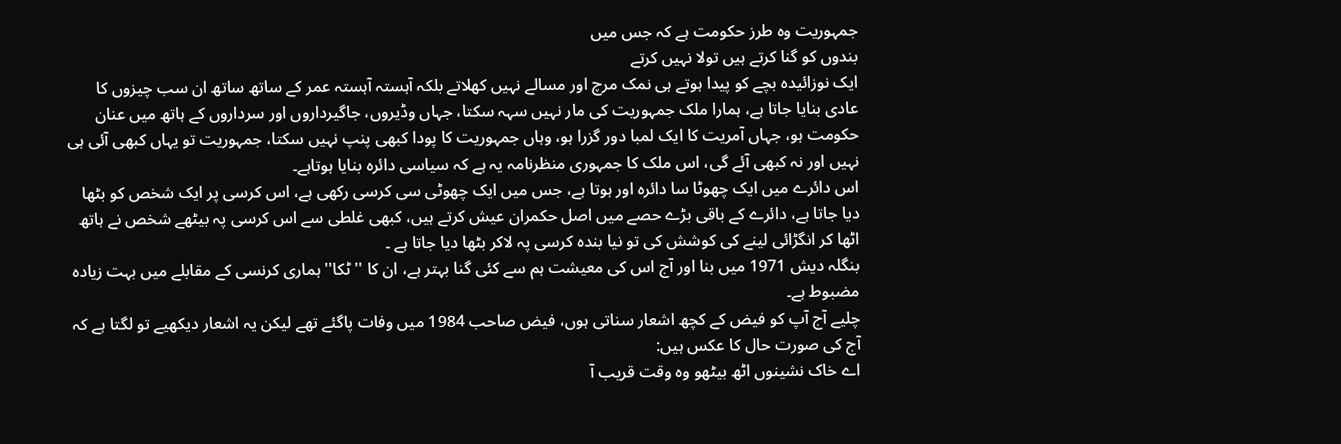جمہوریت وہ طرز حکومت ہے کہ جس میں
بندوں کو گنا کرتے ہیں تولا نہیں کرتے
ایک نوزائیدہ بچے کو پیدا ہوتے ہی نمک مرچ اور مسالے نہیں کھلاتے بلکہ آہستہ آہستہ عمر کے ساتھ ساتھ ان سب چیزوں کا عادی بنایا جاتا ہے، ہمارا ملک جمہوریت کی مار نہیں سہہ سکتا، جہاں وڈیروں، جاگیرداروں اور سرداروں کے ہاتھ میں عنان حکومت ہو، جہاں آمریت کا ایک لمبا دور گزرا ہو، وہاں جمہوریت کا پودا کبھی پنپ نہیں سکتا، جمہوریت تو یہاں کبھی آئی ہی نہیں اور نہ کبھی آئے گی، اس ملک کا جمہوری منظرنامہ یہ ہے کہ سیاسی دائرہ بنایا ہوتاہے۔
اس دائرے میں ایک چھوٹا سا دائرہ اور ہوتا ہے، جس میں ایک چھوٹی سی کرسی رکھی ہے، اس کرسی پر ایک شخص کو بٹھا دیا جاتا ہے، دائرے کے باقی بڑے حصے میں اصل حکمران عیش کرتے ہیں، کبھی غلطی سے اس کرسی پہ بیٹھے شخص نے ہاتھ اٹھا کر انگڑائی لینے کی کوشش کی تو نیا بندہ کرسی پہ لاکر بٹھا دیا جاتا ہے ۔
بنگلہ دیش 1971 میں بنا اور آج اس کی معیشت ہم سے کئی گنا بہتر ہے، ان کا ''ٹکا'' ہماری کرنسی کے مقابلے میں بہت زیادہ مضبوط ہے۔
چلیے آج آپ کو فیض کے کچھ اشعار سناتی ہوں، فیض صاحب 1984 میں وفات پاگئے تھے لیکن یہ اشعار دیکھیے تو لگتا ہے کہ آج کی صورت حال کا عکس ہیں:
اے خاک نشینوں اٹھ بیٹھو وہ وقت قریب آ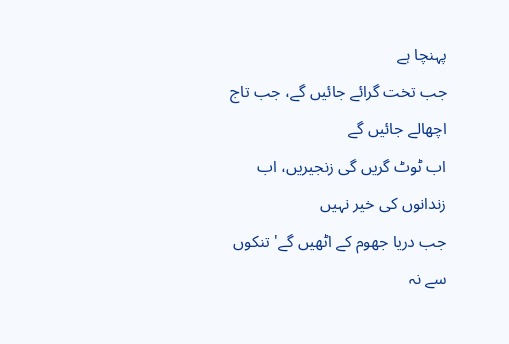پہنچا ہے
جب تخت گرائے جائیں گے، جب تاج اچھالے جائیں گے
اب ٹوٹ گریں گی زنجیریں، اب زندانوں کی خیر نہیں
جب دریا جھوم کے اٹھیں گے' تنکوں سے نہ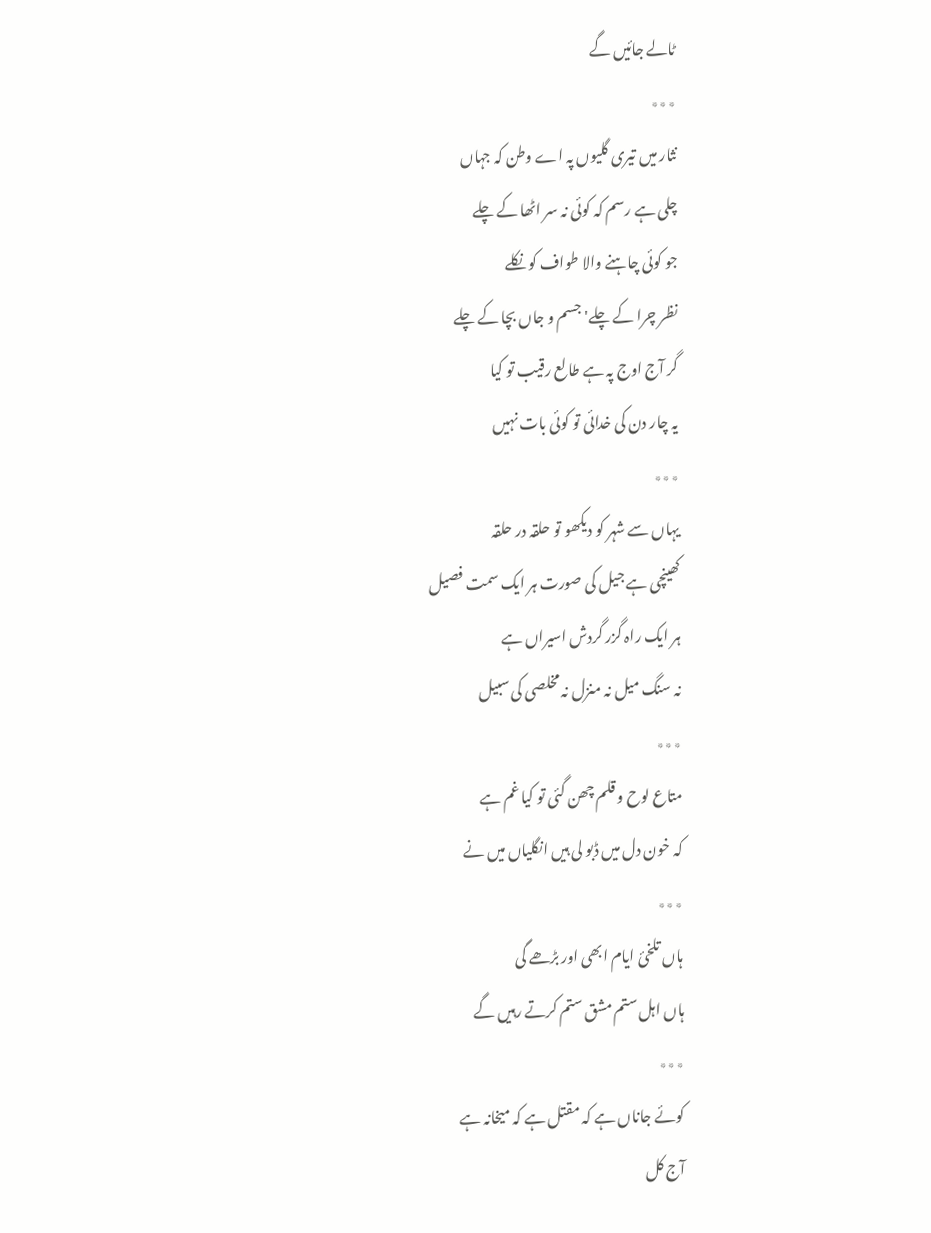ٹالے جائیں گے
٭٭٭
نثار میں تیری گلیوں پہ اے وطن کہ جہاں
چلی ہے رسم کہ کوئی نہ سر اٹھا کے چلے
جو کوئی چاہنے والا طواف کو نکلے
نظر چرا کے چلے' جسم و جاں بچا کے چلے
گر آج اوج پہ ہے طالع رقیب تو کیا
یہ چار دن کی خدائی تو کوئی بات نہیں
٭٭٭
یہاں سے شہر کو دیکھو تو حلقہ در حلقہ
کھینچی ہے جیل کی صورت ہر ایک سمت فصیل
ہر ایک راہ گزر گردش اسیراں ہے
نہ سنگ میل نہ منزل نہ مخلصی کی سبیل
٭٭٭
متاع لوح و قلم چھن گئی تو کیا غم ہے
کہ خون دل میں ڈبو لی ہیں انگلیاں میں نے
٭٭٭
ہاں تلخیٔ ایام ابھی اور بڑھے گی
ہاں اہل ستم مشق ستم کرتے رہیں گے
٭٭٭
کوئے جاناں ہے کہ مقتل ہے کہ میخانہ ہے
آج کل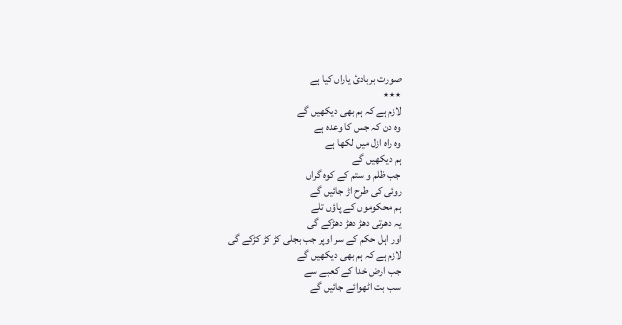صورت بربادیٔ یاراں کیا ہے
٭٭٭
لازم ہے کہ ہم بھی دیکھیں گے
وہ دن کہ جس کا وعدہ ہے
وہ راہ ازل میں لکھا ہے
ہم دیکھیں گے
جب ظلم و ستم کے کوہ گراں
روئی کی طرح اڑ جائیں گے
ہم محکوموں کے پاؤں تلے
یہ دھرتی دھڑ دھڑ دھڑکے گی
اور اہل حکم کے سر اوپر جب بجلی کڑ کڑ کڑکے گی
لازم ہے کہ ہم بھی دیکھیں گے
جب ارض خدا کے کعبے سے
سب بت اٹھوائے جائیں گے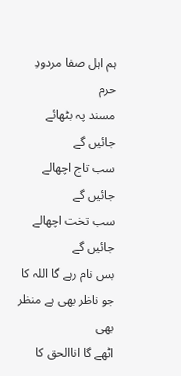ہم اہل صفا مردودِ حرم
مسند پہ بٹھائے جائیں گے
سب تاج اچھالے جائیں گے
سب تخت اچھالے جائیں گے
بس نام رہے گا اللہ کا
جو ناظر بھی ہے منظر بھی
اٹھے گا اناالحق کا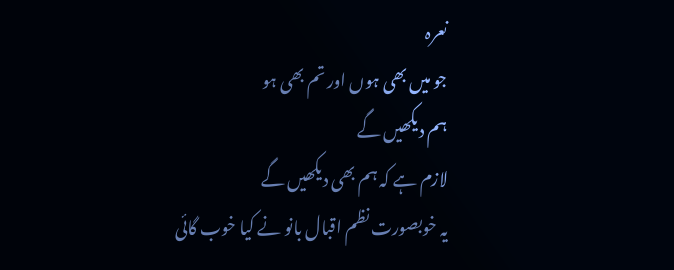نعرہ
جو میں بھی ہوں اور تم بھی ہو
ہم دیکھیں گے
لازم ہے کہ ہم بھی دیکھیں گے
یہ خوبصورت نظم اقبال بانو نے کیا خوب گائی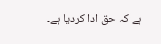ہے کہ حق ادا کردیا ہے۔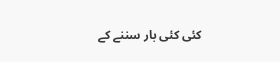کئی کئی بار سننے کے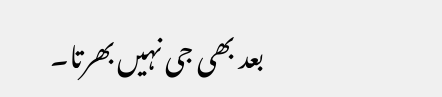بعد بھی جی نہیں بھرتا۔